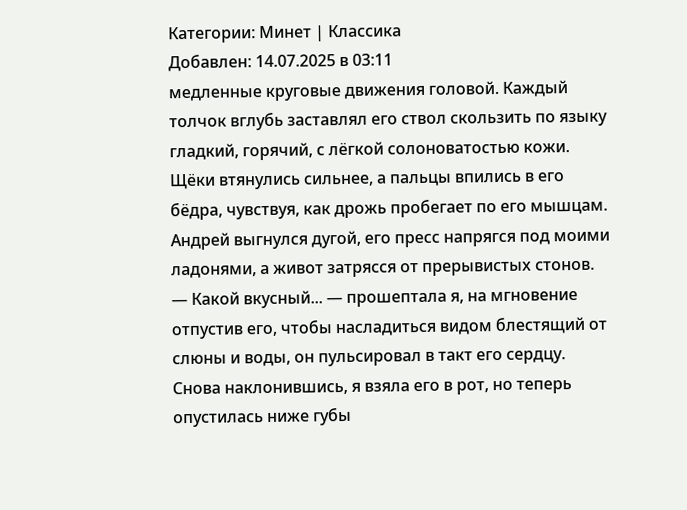Категории: Минет | Классика
Добавлен: 14.07.2025 в 03:11
медленные круговые движения головой. Каждый толчок вглубь заставлял его ствол скользить по языку гладкий, горячий, с лёгкой солоноватостью кожи. Щёки втянулись сильнее, а пальцы впились в его бёдра, чувствуя, как дрожь пробегает по его мышцам.
Андрей выгнулся дугой, его пресс напрягся под моими ладонями, а живот затрясся от прерывистых стонов.
— Какой вкусный... — прошептала я, на мгновение отпустив его, чтобы насладиться видом блестящий от слюны и воды, он пульсировал в такт его сердцу.
Снова наклонившись, я взяла его в рот, но теперь опустилась ниже губы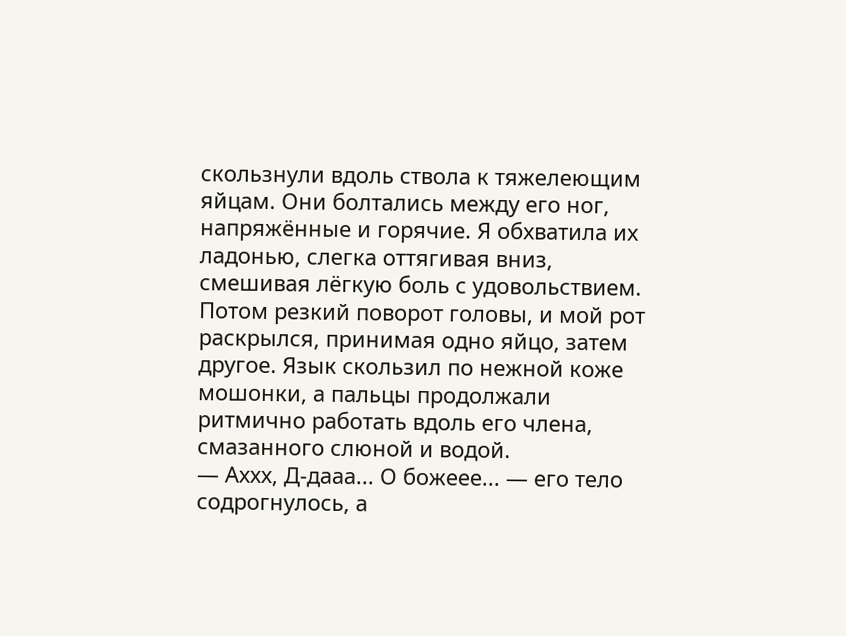скользнули вдоль ствола к тяжелеющим яйцам. Они болтались между его ног, напряжённые и горячие. Я обхватила их ладонью, слегка оттягивая вниз, смешивая лёгкую боль с удовольствием.
Потом резкий поворот головы, и мой рот раскрылся, принимая одно яйцо, затем другое. Язык скользил по нежной коже мошонки, а пальцы продолжали ритмично работать вдоль его члена, смазанного слюной и водой.
— Аххх, Д-дааа... О божеее... — его тело содрогнулось, а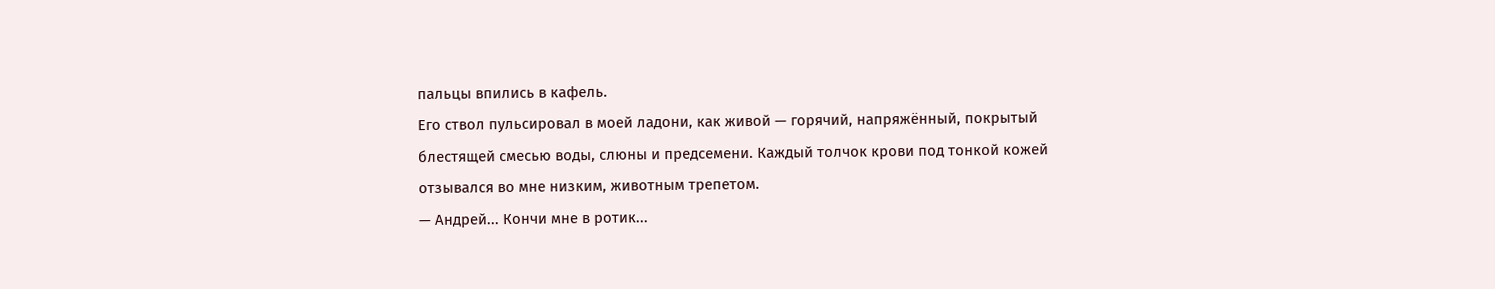пальцы впились в кафель.
Его ствол пульсировал в моей ладони, как живой — горячий, напряжённый, покрытый блестящей смесью воды, слюны и предсемени. Каждый толчок крови под тонкой кожей отзывался во мне низким, животным трепетом.
— Андрей... Кончи мне в ротик...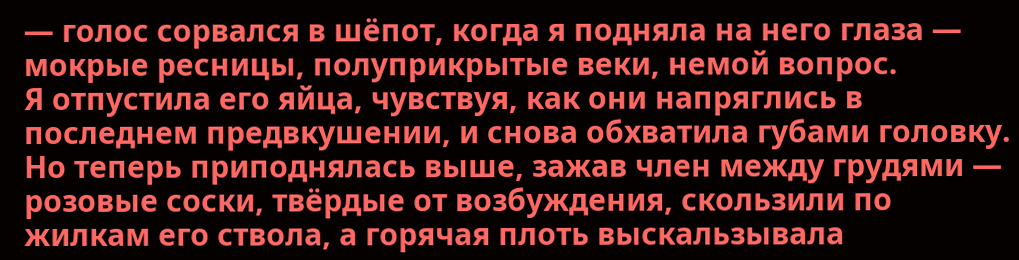— голос сорвался в шёпот, когда я подняла на него глаза — мокрые ресницы, полуприкрытые веки, немой вопрос.
Я отпустила его яйца, чувствуя, как они напряглись в последнем предвкушении, и снова обхватила губами головку. Но теперь приподнялась выше, зажав член между грудями — розовые соски, твёрдые от возбуждения, скользили по жилкам его ствола, а горячая плоть выскальзывала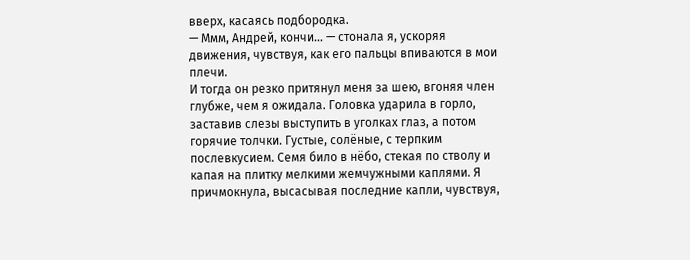вверх, касаясь подбородка.
— Ммм, Андрей, кончи... — стонала я, ускоряя движения, чувствуя, как его пальцы впиваются в мои плечи.
И тогда он резко притянул меня за шею, вгоняя член глубже, чем я ожидала. Головка ударила в горло, заставив слезы выступить в уголках глаз, а потом горячие толчки. Густые, солёные, с терпким послевкусием. Семя било в нёбо, стекая по стволу и капая на плитку мелкими жемчужными каплями. Я причмокнула, высасывая последние капли, чувствуя,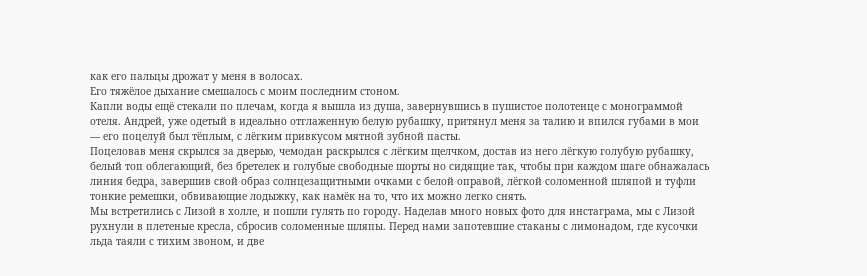как его пальцы дрожат у меня в волосах.
Его тяжёлое дыхание смешалось с моим последним стоном.
Капли воды ещё стекали по плечам, когда я вышла из душа, завернувшись в пушистое полотенце с монограммой отеля. Андрей, уже одетый в идеально отглаженную белую рубашку, притянул меня за талию и впился губами в мои — его поцелуй был тёплым, с лёгким привкусом мятной зубной пасты.
Поцеловав меня скрылся за дверью, чемодан раскрылся с лёгким щелчком, достав из него лёгкую голубую рубашку, белый топ облегающий, без бретелек и голубые свободные шорты но сидящие так, чтобы при каждом шаге обнажалась линия бедра, завершив свой образ солнцезащитными очками с белой оправой, лёгкой соломенной шляпой и туфли тонкие ремешки, обвивающие лодыжку, как намёк на то, что их можно легко снять.
Мы встретились с Лизой в холле, и пошли гулять по городу. Наделав много новых фото для инстаграма, мы с Лизой рухнули в плетеные кресла, сбросив соломенные шляпы. Перед нами запотевшие стаканы с лимонадом, где кусочки льда таяли с тихим звоном, и две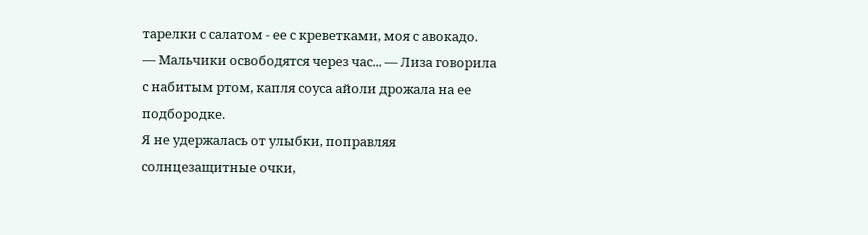тарелки с салатом - ее с креветками, моя с авокадо.
— Мальчики освободятся через час... — Лиза говорила с набитым ртом, капля соуса айоли дрожала на ее подбородке.
Я не удержалась от улыбки, поправляя солнцезащитные очки,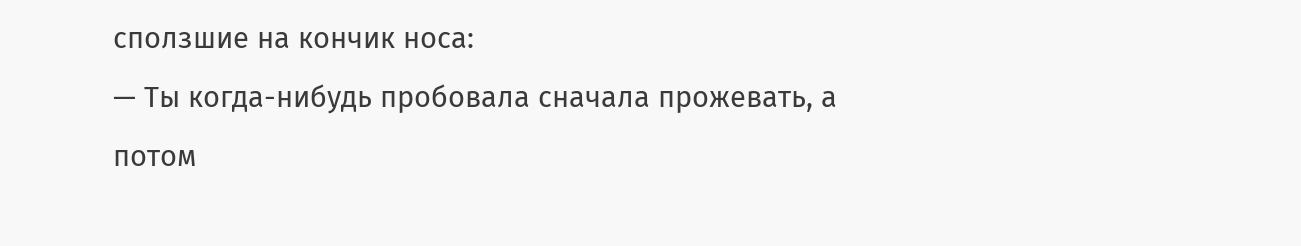сползшие на кончик носа:
— Ты когда-нибудь пробовала сначала прожевать, а потом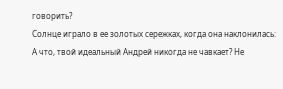говорить?
Солнце играло в ее золотых сережках, когда она наклонилась:
А что, твой идеальный Андрей никогда не чавкает? Не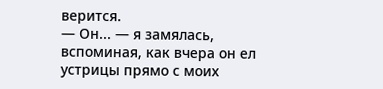верится.
— Он... — я замялась, вспоминая, как вчера он ел устрицы прямо с моих